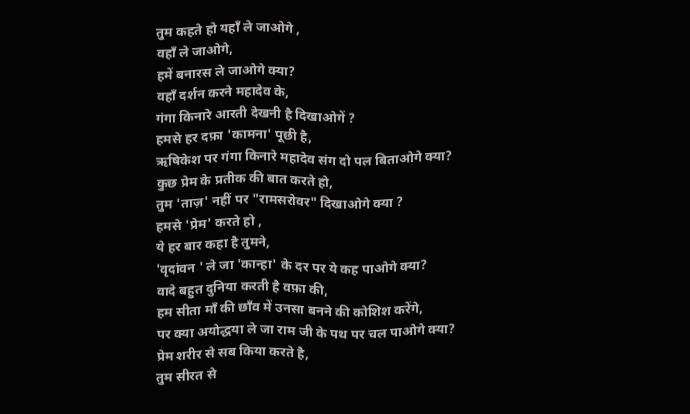तुम कहते हो यहाँ ले जाओगे ,
वहाँ ले जाओगे,
हमें बनारस ले जाओगे क्या?
वहाँ दर्शन करने महादेव के,
गंगा किनारे आरती देखनी है दिखाओगें ?
हमसे हर दफ़ा 'कामना' पूछी है,
ऋषिकेश पर गंगा किनारे महादेव संग दो पल बिताओगे क्या?
कुछ प्रेम के प्रतीक की बात करते हो,
तुम 'ताज़' नहीं पर "रामसरोवर" दिखाओगे क्या ?
हमसे 'प्रेम' करते हो ,
ये हर बार कहा है तुमने,
'वृदांवन ' ले जा 'कान्हा' के दर पर ये कह पाओगे क्या?
वादे बहुत दुनिया करती है वफ़ा की,
हम सीता माँ की छाँव में उनसा बनने की कोशिश करेंगे,
पर क्या अयोद्धया ले जा राम जी के पथ पर चल पाओगे क्या?
प्रेम शरीर से सब किया करते है,
तुम सीरत से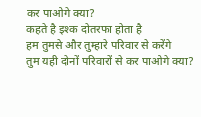कर पाओगे क्या?
कहते है इश्क दोतरफा होता है
हम तुमसे और तुम्हारे परिवार से करेंगे
तुम यही दोनों परिवारों से कर पाओगे क्या?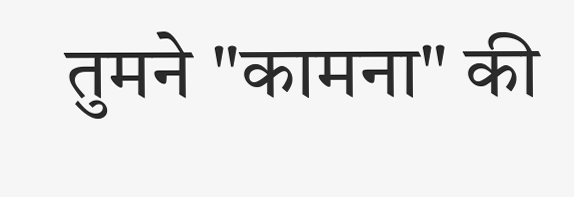तुमने "कामना" की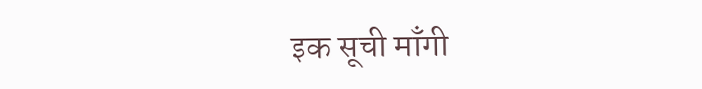इक सूची माँगी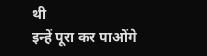थी
इन्हें पूरा कर पाओंगे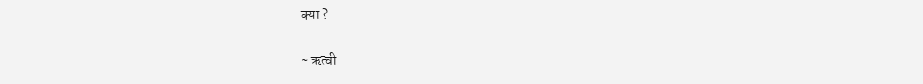क्या ?

~ ऋत्वी